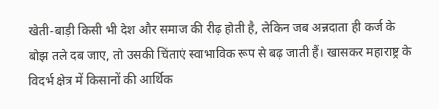खेती-बाड़ी किसी भी देश और समाज की रीढ़ होती है, लेकिन जब अन्नदाता ही कर्ज के बोझ तले दब जाए, तो उसकी चिंताएं स्वाभाविक रूप से बढ़ जाती हैं। खासकर महाराष्ट्र के विदर्भ क्षेत्र में किसानों की आर्थिक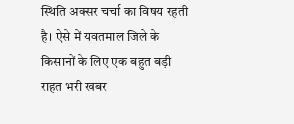स्थिति अक्सर चर्चा का विषय रहती है। ऐसे में यवतमाल जिले के किसानों के लिए एक बहुत बड़ी राहत भरी खबर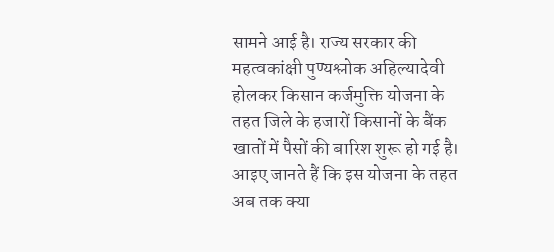सामने आई है। राज्य सरकार की महत्वकांक्षी पुण्यश्लोक अहिल्यादेवी होलकर किसान कर्जमुक्ति योजना के तहत जिले के हजारों किसानों के बैंक खातों में पैसों की बारिश शुरू हो गई है।
आइए जानते हैं कि इस योजना के तहत अब तक क्या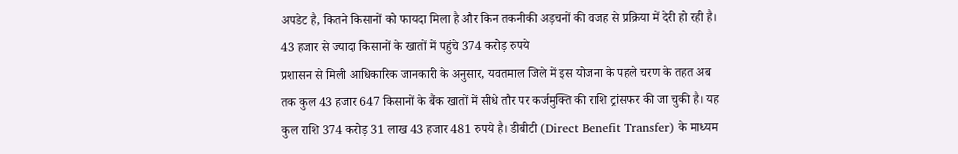अपडेट है, कितने किसानों को फायदा मिला है और किन तकनीकी अड़चनों की वजह से प्रक्रिया में देरी हो रही है।
43 हजार से ज्यादा किसानों के खातों में पहुंचे 374 करोड़ रुपये
प्रशासन से मिली आधिकारिक जानकारी के अनुसार, यवतमाल जिले में इस योजना के पहले चरण के तहत अब तक कुल 43 हजार 647 किसानों के बैंक खातों में सीधे तौर पर कर्जमुक्ति की राशि ट्रांसफर की जा चुकी है। यह कुल राशि 374 करोड़ 31 लाख 43 हजार 481 रुपये है। डीबीटी (Direct Benefit Transfer) के माध्यम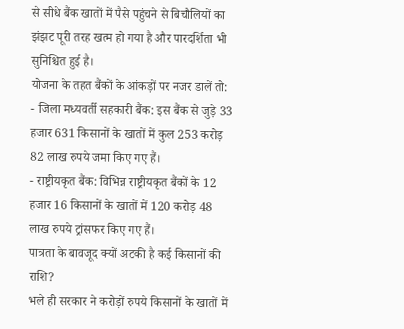से सीधे बैंक खातों में पैसे पहुंचने से बिचौलियों का झंझट पूरी तरह खत्म हो गया है और पारदर्शिता भी सुनिश्चित हुई है।
योजना के तहत बैंकों के आंकड़ों पर नजर डालें तो:
- जिला मध्यवर्ती सहकारी बैंक: इस बैंक से जुड़े 33 हजार 631 किसानों के खातों में कुल 253 करोड़ 82 लाख रुपये जमा किए गए हैं।
- राष्ट्रीयकृत बैंक: विभिन्न राष्ट्रीयकृत बैंकों के 12 हजार 16 किसानों के खातों में 120 करोड़ 48 लाख रुपये ट्रांसफर किए गए हैं।
पात्रता के बावजूद क्यों अटकी है कई किसानों की राशि?
भले ही सरकार ने करोड़ों रुपये किसानों के खातों में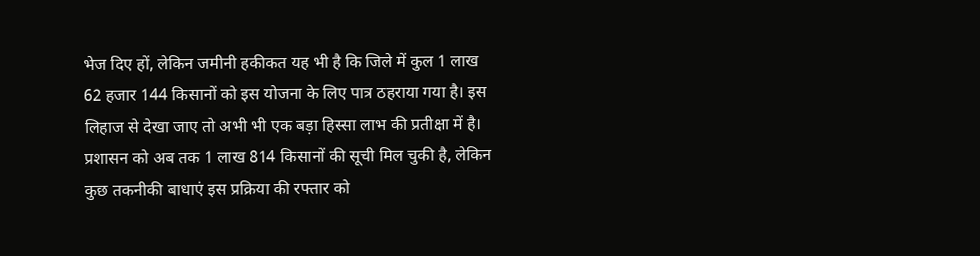भेज दिए हों, लेकिन जमीनी हकीकत यह भी है कि जिले में कुल 1 लाख 62 हजार 144 किसानों को इस योजना के लिए पात्र ठहराया गया है। इस लिहाज से देखा जाए तो अभी भी एक बड़ा हिस्सा लाभ की प्रतीक्षा में है। प्रशासन को अब तक 1 लाख 814 किसानों की सूची मिल चुकी है, लेकिन कुछ तकनीकी बाधाएं इस प्रक्रिया की रफ्तार को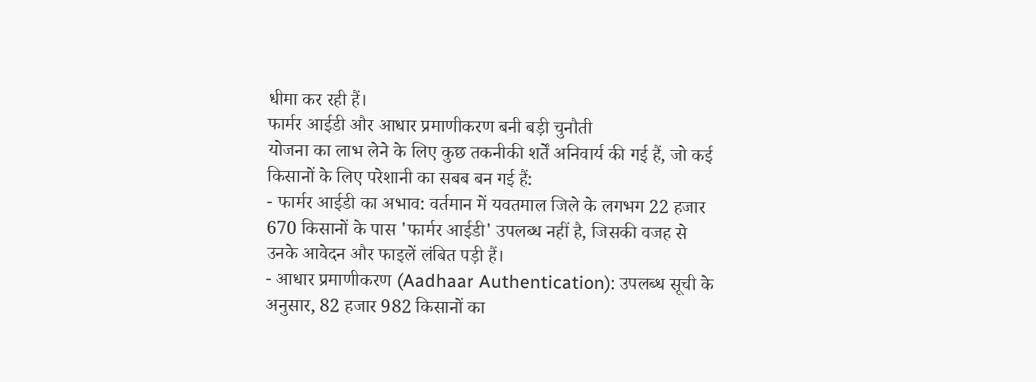धीमा कर रही हैं।
फार्मर आईडी और आधार प्रमाणीकरण बनी बड़ी चुनौती
योजना का लाभ लेने के लिए कुछ तकनीकी शर्तें अनिवार्य की गई हैं, जो कई किसानों के लिए परेशानी का सबब बन गई हैं:
- फार्मर आईडी का अभाव: वर्तमान में यवतमाल जिले के लगभग 22 हजार 670 किसानों के पास 'फार्मर आईडी' उपलब्ध नहीं है, जिसकी वजह से उनके आवेदन और फाइलें लंबित पड़ी हैं।
- आधार प्रमाणीकरण (Aadhaar Authentication): उपलब्ध सूची के अनुसार, 82 हजार 982 किसानों का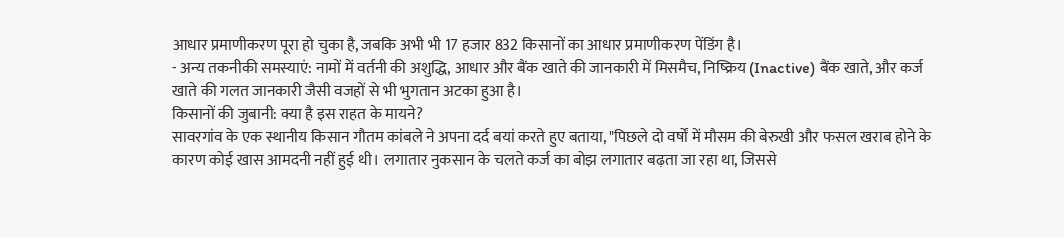आधार प्रमाणीकरण पूरा हो चुका है, जबकि अभी भी 17 हजार 832 किसानों का आधार प्रमाणीकरण पेंडिंग है।
- अन्य तकनीकी समस्याएं: नामों में वर्तनी की अशुद्धि, आधार और बैंक खाते की जानकारी में मिसमैच, निष्क्रिय (Inactive) बैंक खाते, और कर्ज खाते की गलत जानकारी जैसी वजहों से भी भुगतान अटका हुआ है।
किसानों की जुबानी: क्या है इस राहत के मायने?
सावरगांव के एक स्थानीय किसान गौतम कांबले ने अपना दर्द बयां करते हुए बताया, "पिछले दो वर्षों में मौसम की बेरुखी और फसल खराब होने के कारण कोई खास आमदनी नहीं हुई थी। लगातार नुकसान के चलते कर्ज का बोझ लगातार बढ़ता जा रहा था, जिससे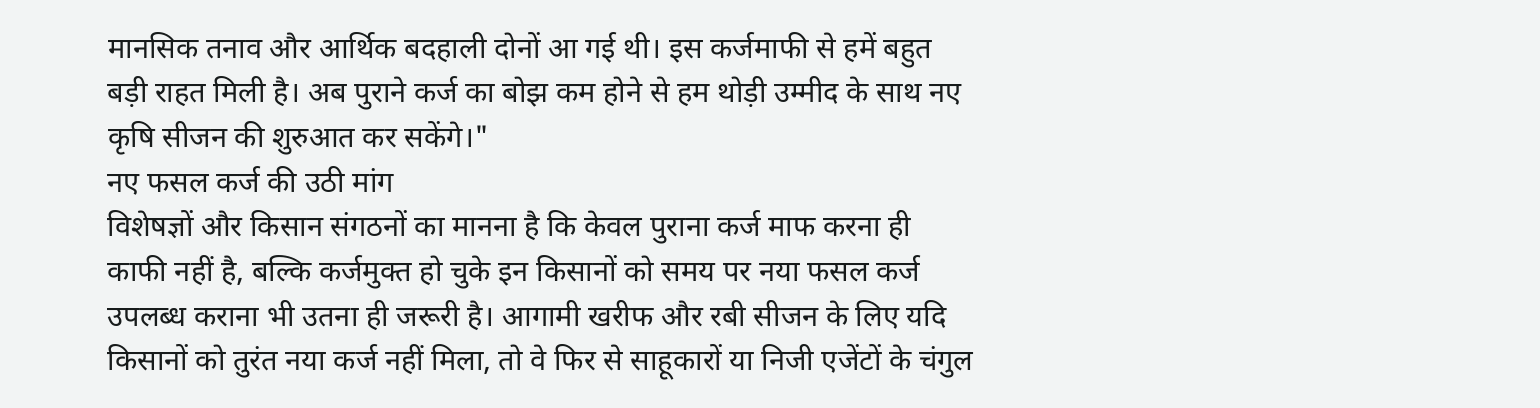मानसिक तनाव और आर्थिक बदहाली दोनों आ गई थी। इस कर्जमाफी से हमें बहुत बड़ी राहत मिली है। अब पुराने कर्ज का बोझ कम होने से हम थोड़ी उम्मीद के साथ नए कृषि सीजन की शुरुआत कर सकेंगे।"
नए फसल कर्ज की उठी मांग
विशेषज्ञों और किसान संगठनों का मानना है कि केवल पुराना कर्ज माफ करना ही काफी नहीं है, बल्कि कर्जमुक्त हो चुके इन किसानों को समय पर नया फसल कर्ज उपलब्ध कराना भी उतना ही जरूरी है। आगामी खरीफ और रबी सीजन के लिए यदि किसानों को तुरंत नया कर्ज नहीं मिला, तो वे फिर से साहूकारों या निजी एजेंटों के चंगुल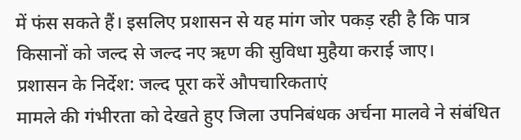में फंस सकते हैं। इसलिए प्रशासन से यह मांग जोर पकड़ रही है कि पात्र किसानों को जल्द से जल्द नए ऋण की सुविधा मुहैया कराई जाए।
प्रशासन के निर्देश: जल्द पूरा करें औपचारिकताएं
मामले की गंभीरता को देखते हुए जिला उपनिबंधक अर्चना मालवे ने संबंधित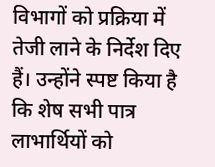विभागों को प्रक्रिया में तेजी लाने के निर्देश दिए हैं। उन्होंने स्पष्ट किया है कि शेष सभी पात्र लाभार्थियों को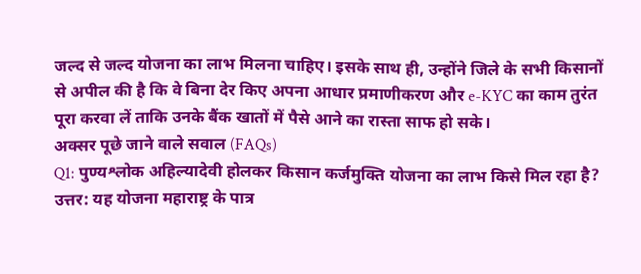जल्द से जल्द योजना का लाभ मिलना चाहिए। इसके साथ ही, उन्होंने जिले के सभी किसानों से अपील की है कि वे बिना देर किए अपना आधार प्रमाणीकरण और e-KYC का काम तुरंत पूरा करवा लें ताकि उनके बैंक खातों में पैसे आने का रास्ता साफ हो सके।
अक्सर पूछे जाने वाले सवाल (FAQs)
Q1: पुण्यश्लोक अहिल्यादेवी होलकर किसान कर्जमुक्ति योजना का लाभ किसे मिल रहा है?
उत्तर: यह योजना महाराष्ट्र के पात्र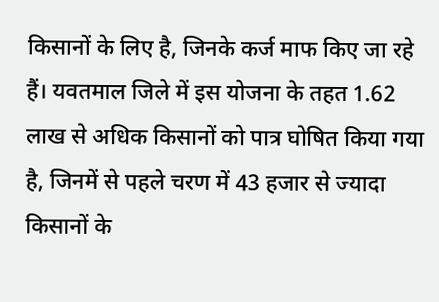किसानों के लिए है, जिनके कर्ज माफ किए जा रहे हैं। यवतमाल जिले में इस योजना के तहत 1.62 लाख से अधिक किसानों को पात्र घोषित किया गया है, जिनमें से पहले चरण में 43 हजार से ज्यादा किसानों के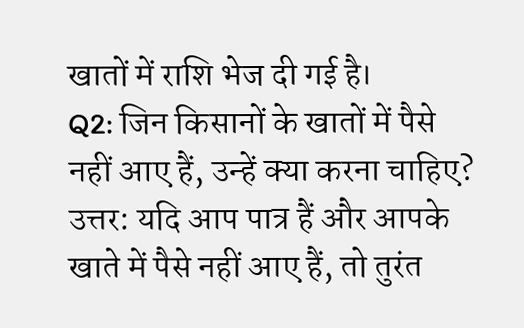खातों में राशि भेज दी गई है।
Q2: जिन किसानों के खातों में पैसे नहीं आए हैं, उन्हें क्या करना चाहिए?
उत्तर: यदि आप पात्र हैं और आपके खाते में पैसे नहीं आए हैं, तो तुरंत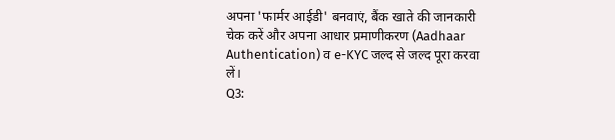अपना 'फार्मर आईडी' बनवाएं, बैंक खाते की जानकारी चेक करें और अपना आधार प्रमाणीकरण (Aadhaar Authentication) व e-KYC जल्द से जल्द पूरा करवा लें।
Q3: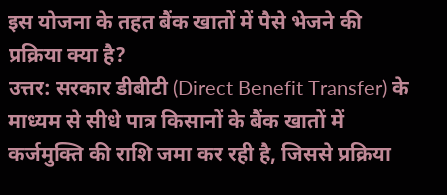इस योजना के तहत बैंक खातों में पैसे भेजने की प्रक्रिया क्या है?
उत्तर: सरकार डीबीटी (Direct Benefit Transfer) के माध्यम से सीधे पात्र किसानों के बैंक खातों में कर्जमुक्ति की राशि जमा कर रही है, जिससे प्रक्रिया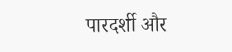पारदर्शी और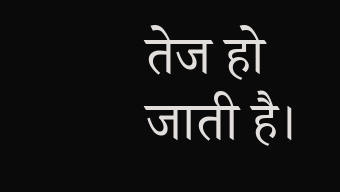तेज हो जाती है।